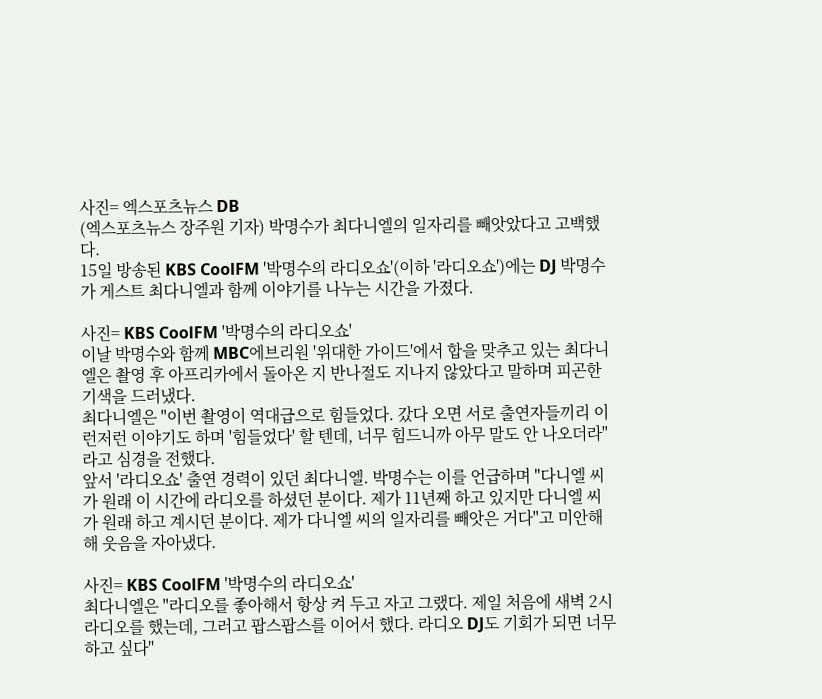사진= 엑스포츠뉴스 DB
(엑스포츠뉴스 장주원 기자) 박명수가 최다니엘의 일자리를 빼앗았다고 고백했다.
15일 방송된 KBS CoolFM '박명수의 라디오쇼'(이하 '라디오쇼')에는 DJ 박명수가 게스트 최다니엘과 함께 이야기를 나누는 시간을 가졌다.

사진= KBS CoolFM '박명수의 라디오쇼'
이날 박명수와 함께 MBC에브리원 '위대한 가이드'에서 합을 맞추고 있는 최다니엘은 촬영 후 아프리카에서 돌아온 지 반나절도 지나지 않았다고 말하며 피곤한 기색을 드러냈다.
최다니엘은 "이번 촬영이 역대급으로 힘들었다. 갔다 오면 서로 출연자들끼리 이런저런 이야기도 하며 '힘들었다' 할 텐데, 너무 힘드니까 아무 말도 안 나오더라"라고 심경을 전했다.
앞서 '라디오쇼' 출연 경력이 있던 최다니엘. 박명수는 이를 언급하며 "다니엘 씨가 원래 이 시간에 라디오를 하셨던 분이다. 제가 11년째 하고 있지만 다니엘 씨가 원래 하고 계시던 분이다. 제가 다니엘 씨의 일자리를 빼앗은 거다"고 미안해해 웃음을 자아냈다.

사진= KBS CoolFM '박명수의 라디오쇼'
최다니엘은 "라디오를 좋아해서 항상 켜 두고 자고 그랬다. 제일 처음에 새벽 2시 라디오를 했는데, 그러고 팝스팝스를 이어서 했다. 라디오 DJ도 기회가 되면 너무 하고 싶다"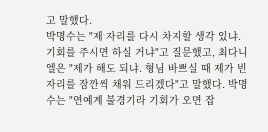고 말했다.
박명수는 "제 자리를 다시 차지할 생각 있냐. 기회를 주시면 하실 거냐"고 질문했고, 최다니엘은 "제가 해도 되냐. 형님 바쁘실 때 제가 빈자리를 잠깐씩 채워 드리겠다"고 말했다. 박명수는 "연예계 불경기라 기회가 오면 잡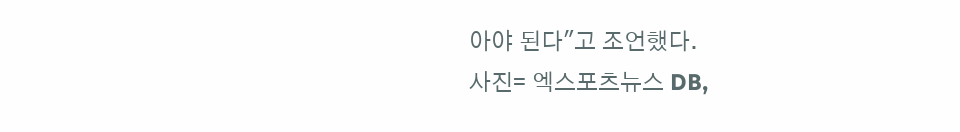아야 된다"고 조언했다.
사진= 엑스포츠뉴스 DB,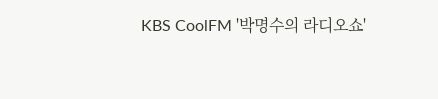KBS CoolFM '박명수의 라디오쇼'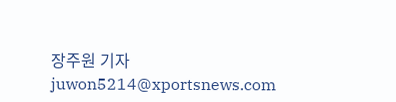장주원 기자 juwon5214@xportsnews.com